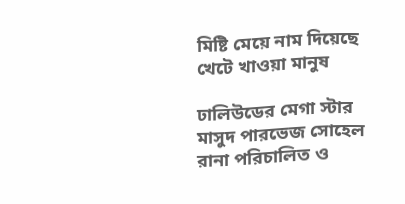মিষ্টি মেয়ে নাম দিয়েছে খেটে খাওয়া মানুষ

ঢালিউডের মেগা স্টার মাসুদ পারভেজ সোহেল রানা পরিচালিত ও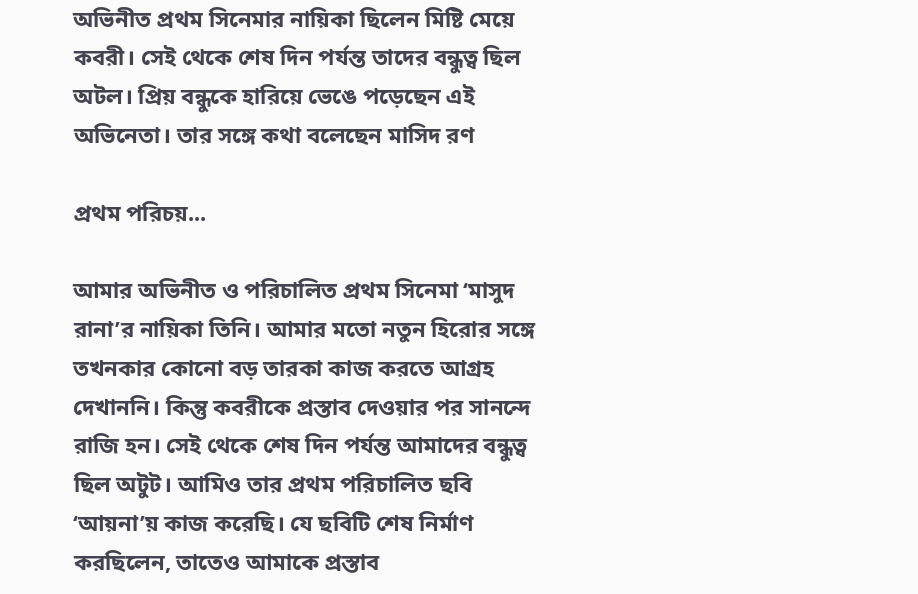অভিনীত প্রথম সিনেমার নায়িকা ছিলেন মিষ্টি মেয়ে কবরী। সেই থেকে শেষ দিন পর্যন্ত তাদের বন্ধুত্ব ছিল অটল। প্রিয় বন্ধুকে হারিয়ে ভেঙে পড়েছেন এই অভিনেতা। তার সঙ্গে কথা বলেছেন মাসিদ রণ

প্রথম পরিচয়...

আমার অভিনীত ও পরিচালিত প্রথম সিনেমা ‘মাসুদ রানা’র নায়িকা তিনি। আমার মতো নতুন হিরোর সঙ্গে তখনকার কোনো বড় তারকা কাজ করতে আগ্রহ দেখাননি। কিন্তু কবরীকে প্রস্তাব দেওয়ার পর সানন্দে রাজি হন। সেই থেকে শেষ দিন পর্যন্ত আমাদের বন্ধুত্ব ছিল অটুট। আমিও তার প্রথম পরিচালিত ছবি ‘আয়না’য় কাজ করেছি। যে ছবিটি শেষ নির্মাণ করছিলেন, তাতেও আমাকে প্রস্তাব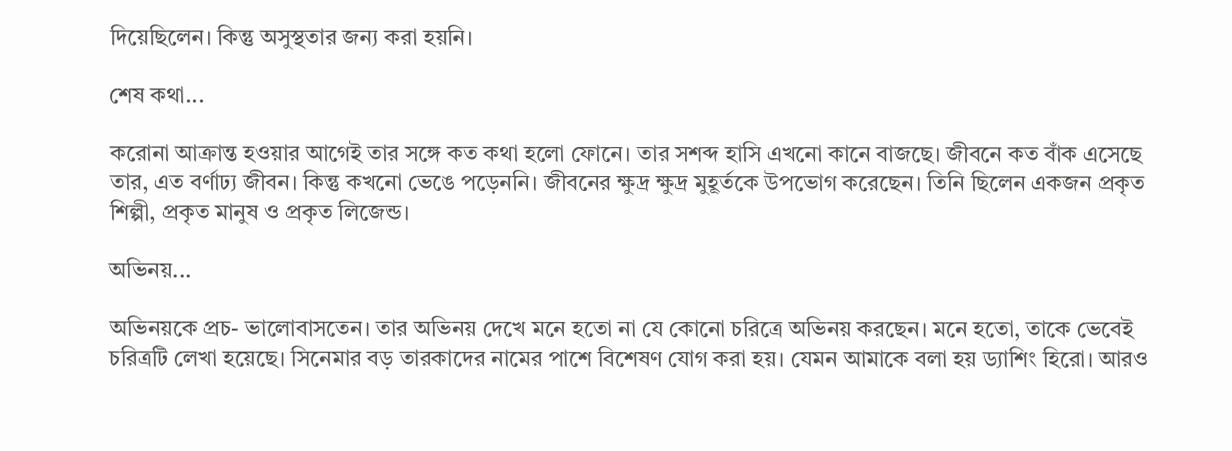দিয়েছিলেন। কিন্তু অসুস্থতার জন্য করা হয়নি।

শেষ কথা...

করোনা আক্রান্ত হওয়ার আগেই তার সঙ্গে কত কথা হলো ফোনে। তার সশব্দ হাসি এখনো কানে বাজছে। জীবনে কত বাঁক এসেছে তার, এত বর্ণাঢ্য জীবন। কিন্তু কখনো ভেঙে পড়েননি। জীবনের ক্ষুদ্র ক্ষুদ্র মুহূর্তকে উপভোগ করেছেন। তিনি ছিলেন একজন প্রকৃত শিল্পী, প্রকৃত মানুষ ও প্রকৃত লিজেন্ড।

অভিনয়...

অভিনয়কে প্রচ- ভালোবাসতেন। তার অভিনয় দেখে মনে হতো না যে কোনো চরিত্রে অভিনয় করছেন। মনে হতো, তাকে ভেবেই চরিত্রটি লেখা হয়েছে। সিনেমার বড় তারকাদের নামের পাশে বিশেষণ যোগ করা হয়। যেমন আমাকে বলা হয় ড্যাশিং হিরো। আরও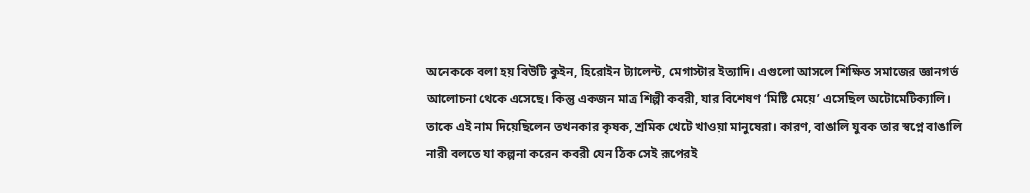অনেককে বলা হয় বিউটি কুইন, হিরোইন ট্যালেন্ট, মেগাস্টার ইত্যাদি। এগুলো আসলে শিক্ষিত সমাজের জ্ঞানগর্ভ আলোচনা থেকে এসেছে। কিন্তু একজন মাত্র শিল্পী কবরী, যার বিশেষণ ‘মিষ্টি মেয়ে’ এসেছিল অটোমেটিক্যালি। তাকে এই নাম দিয়েছিলেন তখনকার কৃষক, শ্রমিক খেটে খাওয়া মানুষেরা। কারণ, বাঙালি যুবক তার স্বপ্নে বাঙালি নারী বলতে যা কল্পনা করেন কবরী যেন ঠিক সেই রূপেরই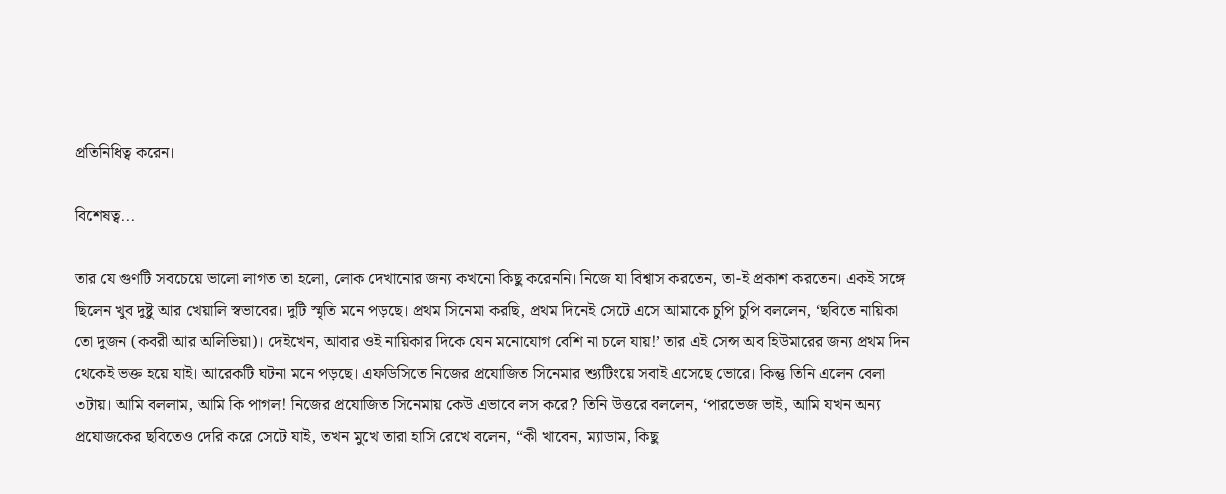প্রতিনিধিত্ব করেন।

বিশেষত্ব...

তার যে গুণটি সবচেয়ে ভালো লাগত তা হলো, লোক দেখানোর জন্য কখনো কিছু করেননি। নিজে যা বিশ্বাস করতেন, তা-ই প্রকাশ করতেন। একই সঙ্গে ছিলেন খুব দুষ্টু আর খেয়ালি স্বভাবের। দুটি স্মৃতি মনে পড়ছে। প্রথম সিনেমা করছি, প্রথম দিনেই সেটে এসে আমাকে চুপি চুপি বললেন, ‘ছবিতে নায়িকা তো দুজন (কবরী আর অলিভিয়া)। দেইখেন, আবার ওই নায়িকার দিকে যেন মনোযোগ বেশি না চলে যায়!’ তার এই সেন্স অব হিউমারের জন্য প্রথম দিন থেকেই ভক্ত হয়ে যাই। আরেকটি ঘটনা মনে পড়ছে। এফডিসিতে নিজের প্রযোজিত সিনেমার শ্যুটিংয়ে সবাই এসেছে ভোরে। কিন্তু তিনি এলেন বেলা ৩টায়। আমি বললাম, আমি কি পাগল! নিজের প্রযোজিত সিনেমায় কেউ এভাবে লস করে? তিনি উত্তরে বললেন, ‘পারভেজ ভাই, আমি যখন অন্য প্রযোজকের ছবিতেও দেরি করে সেটে যাই, তখন মুখে তারা হাসি রেখে বলেন, “কী খাবেন, ম্যাডাম, কিছু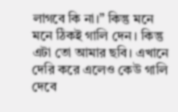লাগবে কি না।” কিন্তু মনে মনে ঠিকই গালি দেন। কিন্তু এটা তো আমার ছবি। এখানে দেরি করে এলেও কেউ গালি দেবে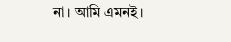না। আমি এমনই।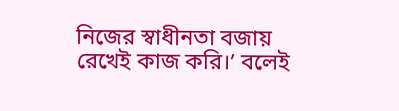নিজের স্বাধীনতা বজায় রেখেই কাজ করি।’ বলেই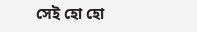সেই হো হো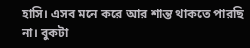হাসি। এসব মনে করে আর শান্ত থাকতে পারছি না। বুকটা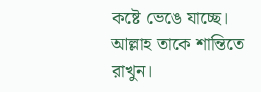কষ্টে ভেঙে যাচ্ছে। আল্লাহ তাকে শান্তিতে রাখুন।